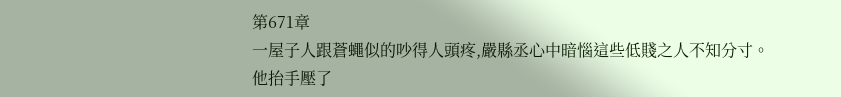第671章
一屋子人跟蒼蠅似的吵得人頭疼,嚴縣丞心中暗惱這些低賤之人不知分寸。
他抬手壓了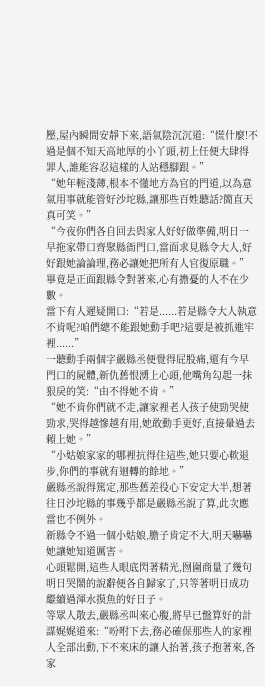壓,屋內瞬間安靜下來,語氣陰沉沉道:“慌什麼!不過是個不知天高地厚的小丫頭,初上任便大肆得罪人,誰能容忍這樣的人站穩腳跟。”
“她年輕淺薄,根本不懂地方為官的門道,以為意氣用事就能管好沙坨縣,讓那些百姓聽話?簡直天真可笑。”
“今夜你們各自回去與家人好好做準備,明日一早拖家帶口齊聚縣衙門口,當面求見縣令大人,好好跟她論論理,務必讓她把所有人官復原職。”
畢竟是正面跟縣令對著來,心有擔憂的人不在少數。
當下有人遲疑開口:“若是......若是縣令大人執意不肯呢?咱們總不能跟她動手吧?這要是被抓進牢裡......”
一聽動手兩個字嚴縣丞便覺得屁股痛,還有今早門口的屍體,新仇舊恨湧上心頭,他嘴角勾起一抹狠戾的笑:“由不得她不肯。”
“她不肯你們就不走,讓家裡老人孩子使勁哭使勁求,哭得越慘越有用,她敢動手更好,直接暈過去賴上她。”
“小姑娘家家的哪裡抗得住這些,她只要心軟退步,你們的事就有迴轉的餘地。”
嚴縣丞說得篤定,那些舊差役心下安定大半,想著往日沙坨縣的事幾乎都是嚴縣丞說了算,此次應當也不例外。
新縣令不過一個小姑娘,膽子肯定不大,明天嚇嚇她讓她知道厲害。
心頭鬆開,這些人眼底閃著精光,囫圇商量了幾句明日哭鬧的說辭便各自歸家了,只等著明日成功繼續過渾水摸魚的好日子。
等眾人散去,嚴縣丞叫來心腹,將早已盤算好的計謀娓娓道來:“吩咐下去,務必確保那些人的家裡人全部出動,下不來床的讓人抬著,孩子抱著來,各家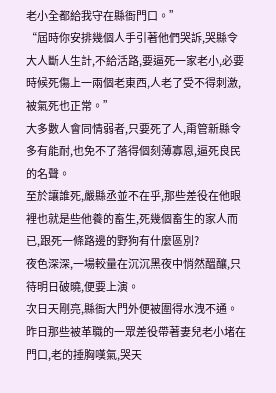老小全都給我守在縣衙門口。”
“屆時你安排幾個人手引著他們哭訴,哭縣令大人斷人生計,不給活路,要逼死一家老小,必要時候死傷上一兩個老東西,人老了受不得刺激,被氣死也正常。”
大多數人會同情弱者,只要死了人,甭管新縣令多有能耐,也免不了落得個刻薄寡恩,逼死良民的名聲。
至於讓誰死,嚴縣丞並不在乎,那些差役在他眼裡也就是些他養的畜生,死幾個畜生的家人而已,跟死一條路邊的野狗有什麼區別?
夜色深深,一場較量在沉沉黑夜中悄然醞釀,只待明日破曉,便要上演。
次日天剛亮,縣衙大門外便被圍得水洩不通。
昨日那些被革職的一眾差役帶著妻兒老小堵在門口,老的捶胸嘆氣,哭天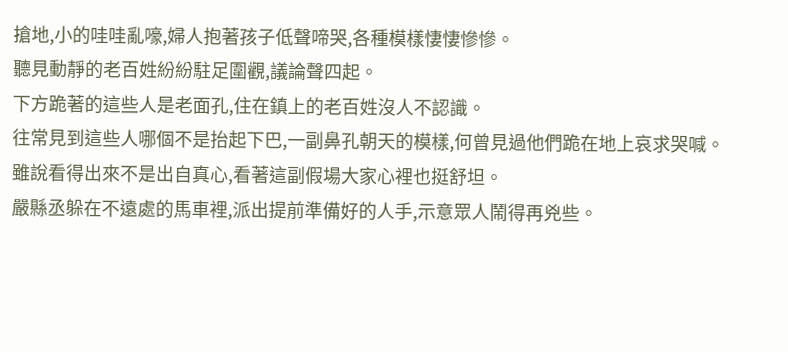搶地,小的哇哇亂嚎,婦人抱著孩子低聲啼哭,各種模樣悽悽慘慘。
聽見動靜的老百姓紛紛駐足圍觀,議論聲四起。
下方跪著的這些人是老面孔,住在鎮上的老百姓沒人不認識。
往常見到這些人哪個不是抬起下巴,一副鼻孔朝天的模樣,何曾見過他們跪在地上哀求哭喊。
雖說看得出來不是出自真心,看著這副假場大家心裡也挺舒坦。
嚴縣丞躲在不遠處的馬車裡,派出提前準備好的人手,示意眾人鬧得再兇些。